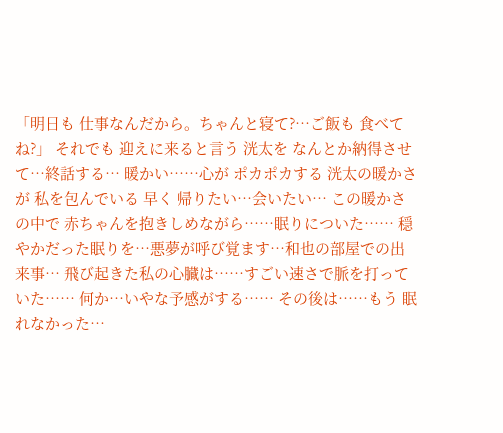「明日も 仕事なんだから。ちゃんと寝て?…ご飯も 食べてね?」 それでも 迎えに来ると言う 洸太を なんとか納得させて…終話する… 暖かい……心が ポカポカする 洸太の暖かさが 私を包んでいる 早く 帰りたい…会いたい… この暖かさの中で 赤ちゃんを抱きしめながら……眠りについた…… 穏やかだった眠りを…悪夢が呼び覚ます…和也の部屋での出来事… 飛び起きた私の心臓は……すごい速さで脈を打っていた…… 何か…いやな予感がする…… その後は……もう 眠れなかった…